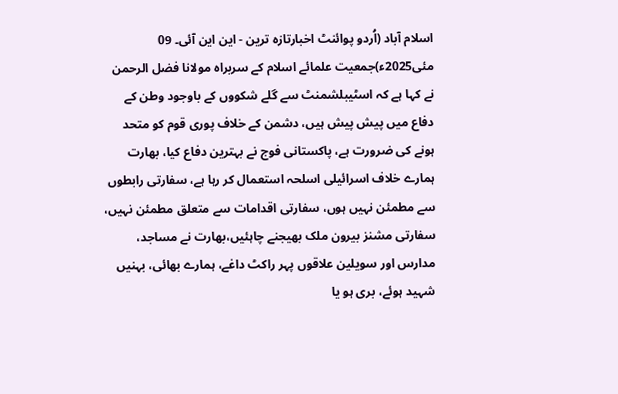اسلام آباد (اُردو پوائنٹ اخبارتازہ ترین - این این آئی۔ 09 مئی2025ء)جمعیت علمائے اسلام کے سربراہ مولانا فضل الرحمن نے کہا ہے کہ اسٹیبلشمنٹ سے گلے شکووں کے باوجود وطن کے دفاع میں پیش پیش ہیں، دشمن کے خلاف پوری قوم کو متحد ہونے کی ضرورت ہے، پاکستانی فوج نے بہترین دفاع کیا، بھارت ہمارے خلاف اسرائیلی اسلحہ استعمال کر رہا ہے، سفارتی رابطوں سے مطمئن نہیں ہوں، سفارتی اقدامات سے متعلق مطمئن نہیں، سفارتی مشنز بیرون ملک بھیجنے چاہئیں،بھارت نے مساجد، مدارس اور سویلین علاقوں پہر راکٹ داغے، ہمارے بھائی، بہنیں شہید ہوئے، بری ہو یا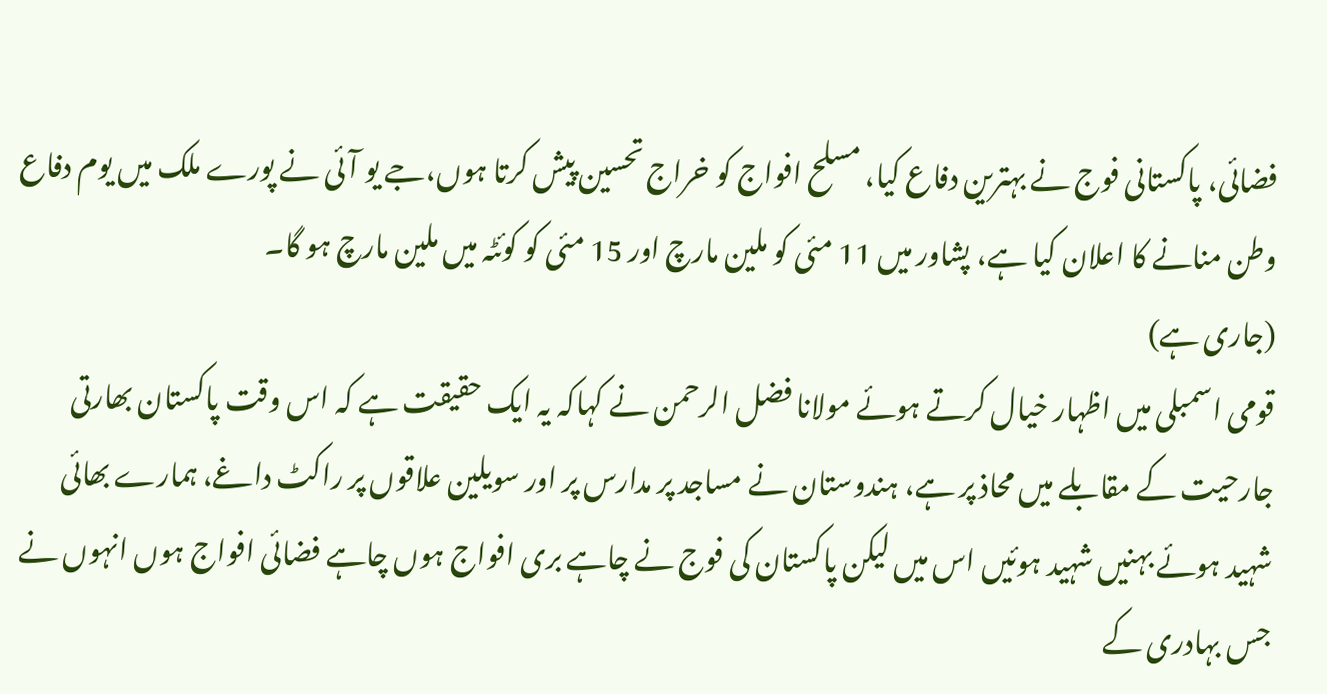فضائی، پاکستانی فوج نے بہترین دفاع کیا، مسلح افواج کو خراج تحسین پیش کرتا ہوں،جے یو آئی نے پورے ملک میں یوم دفاع وطن منانے کا اعلان کیا ہے، پشاور میں 11 مئی کو ملین مارچ اور 15 مئی کو کوئٹہ میں ملین مارچ ہو گا۔
(جاری ہے)
قومی اسمبلی میں اظہار خیال کرتے ہوئے مولانا فضل الرحمن نے کہاکہ یہ ایک حقیقت ہے کہ اس وقت پاکستان بھارتی جارحیت کے مقابلے میں محاذ پر ہے، ہندوستان نے مساجد پر مدارس پر اور سویلین علاقوں پر راکٹ داغے، ہمارے بھائی شہید ہوئے بہنیں شہید ہوئیں اس میں لیکن پاکستان کی فوج نے چاہے بری افواج ہوں چاہے فضائی افواج ہوں انہوں نے جس بہادری کے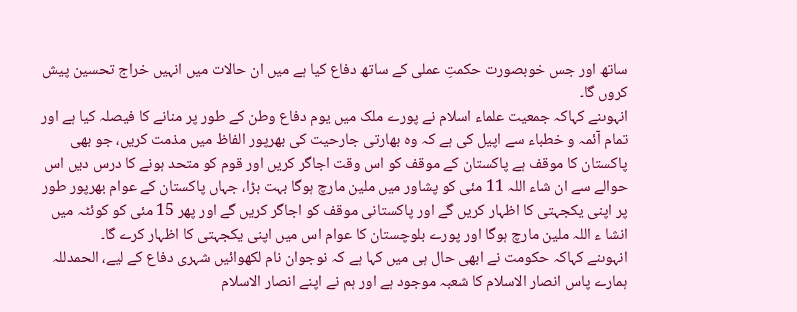ساتھ اور جس خوبصورت حکمتِ عملی کے ساتھ دفاع کیا ہے میں ان حالات میں انہیں خراج تحسین پیش کروں گا۔
انہوںنے کہاکہ جمعیت علماء اسلام نے پورے ملک میں یوم دفاع وطن کے طور پر منانے کا فیصلہ کیا ہے اور تمام آئمہ و خطباء سے اپیل کی ہے کہ وہ بھارتی جارحیت کی بھرپور الفاظ میں مذمت کریں، جو بھی پاکستان کا موقف ہے پاکستان کے موقف کو اس وقت اجاگر کریں اور قوم کو متحد ہونے کا درس دیں اس حوالے سے ان شاء اللہ 11 مئی کو پشاور میں ملین مارچ ہوگا بہت بڑا، جہاں پاکستان کے عوام بھرپور طور پر اپنی یکجہتی کا اظہار کریں گے اور پاکستانی موقف کو اجاگر کریں گے اور پھر 15 مئی کو کوئٹہ میں انشا ء اللہ ملین مارچ ہوگا اور پورے بلوچستان کا عوام اس میں اپنی یکجہتی کا اظہار کرے گا۔
انہوںنے کہاکہ حکومت نے ابھی حال ہی میں کہا ہے کہ نوجوان نام لکھوائیں شہری دفاع کے لیے، الحمدللہ ہمارے پاس انصار الاسلام کا شعبہ موجود ہے اور ہم نے اپنے انصار الاسلام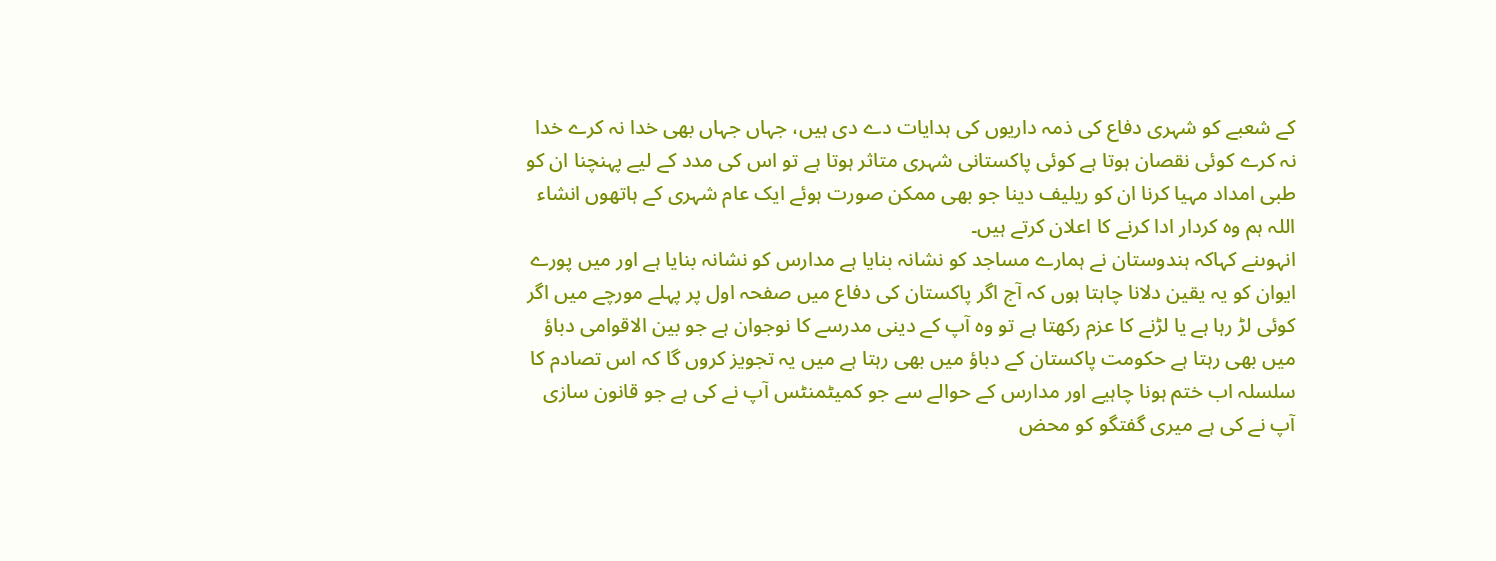کے شعبے کو شہری دفاع کی ذمہ داریوں کی ہدایات دے دی ہیں، جہاں جہاں بھی خدا نہ کرے خدا نہ کرے کوئی نقصان ہوتا ہے کوئی پاکستانی شہری متاثر ہوتا ہے تو اس کی مدد کے لیے پہنچنا ان کو طبی امداد مہیا کرنا ان کو ریلیف دینا جو بھی ممکن صورت ہوئے ایک عام شہری کے ہاتھوں انشاء اللہ ہم وہ کردار ادا کرنے کا اعلان کرتے ہیں۔
انہوںنے کہاکہ ہندوستان نے ہمارے مساجد کو نشانہ بنایا ہے مدارس کو نشانہ بنایا ہے اور میں پورے ایوان کو یہ یقین دلانا چاہتا ہوں کہ آج اگر پاکستان کی دفاع میں صفحہ اول پر پہلے مورچے میں اگر کوئی لڑ رہا ہے یا لڑنے کا عزم رکھتا ہے تو وہ آپ کے دینی مدرسے کا نوجوان ہے جو بین الاقوامی دباؤ میں بھی رہتا ہے حکومت پاکستان کے دباؤ میں بھی رہتا ہے میں یہ تجویز کروں گا کہ اس تصادم کا سلسلہ اب ختم ہونا چاہیے اور مدارس کے حوالے سے جو کمیٹمنٹس آپ نے کی ہے جو قانون سازی آپ نے کی ہے میری گفتگو کو محض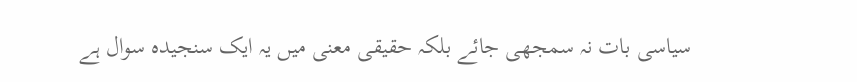سیاسی بات نہ سمجھی جائے بلکہ حقیقی معنی میں یہ ایک سنجیدہ سوال ہے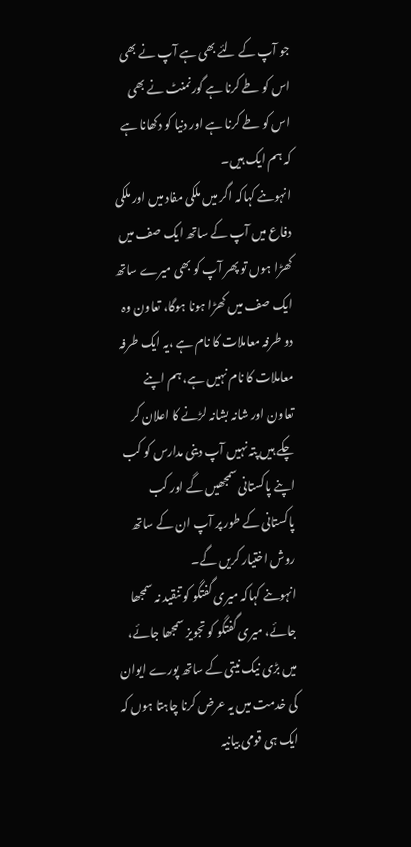جو آپ کے لئے بھی ہے آپ نے بھی اس کو طے کرنا ہے گورنمنٹ نے بھی اس کو طے کرنا ہے اور دنیا کو دکھانا ہے کہ ہم ایک ہیں۔
انہوںنے کہاکہ اگر میں ملکی مفاد میں اور ملکی دفاع میں آپ کے ساتھ ایک صف میں کھڑا ہوں تو پھر آپ کو بھی میرے ساتھ ایک صف میں کھڑا ہونا ہوگا، تعاون وہ دو طرفہ معاملات کا نام ہے ،یہ ایک طرفہ معاملات کا نام نہیں ہے، ہم اپنے تعاون اور شانہ بشانہ لڑنے کا اعلان کر چکے ہیں پتہ نہیں آپ دینی مدارس کو کب اپنے پاکستانی سمجھیں گے اور کب پاکستانی کے طور پر آپ ان کے ساتھ روش اختیار کریں گے۔
انہوںنے کہاکہ میری گفتگو کو تنقید نہ سمجھا جائے، میری گفتگو کو تجویز سمجھا جائے، میں بڑی نیک نیتی کے ساتھ پورے ایوان کی خدمت میں یہ عرض کرنا چاہتا ہوں کہ ایک ہی قومی بیانیہ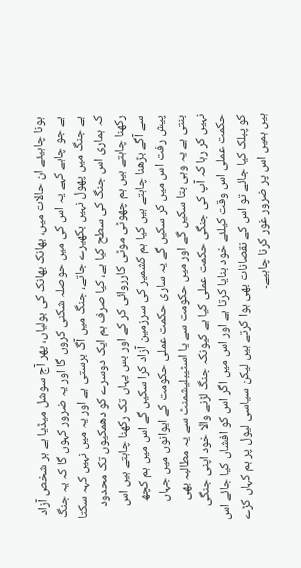ہونا چاہیئے ان حالات میں، بھانک بھانک کی بولیاں، پھر آج سوشل میڈیا ہے ہر شخص آزاد ہے جو چاہے کہے یہ اس کی میں حوصلہ شکنی کروں گا اور یہ ضرور کہوں گا کہ یہ جنگ ہے جنگ میں پھول نہیں بکھیرے جاتے، جنگ میں آگ برستی ہے اور یہ میں نہیں کہہ سکتا کہ ہماری اس جنگ کی سطح کیا ہے، کیا صرف ہم ایک دوسرے کو دھمکیوں تک محدود رکھنا چاہتے ہیں ہم چھوٹی موٹی کارروائی کر کے اور بس یہاں تک رکھنا چاہتے ہیں اس سے آگے بڑھنا چاہتے ہیں کیا ہم کشمیر کی سرزمین آزاد کرا سکیں گے اس میں ہم کچھ پیش رفت اس میں کر سکیں گے یہ ساری حکمت عملی حکومت کے ایوانوں میں جہاں بنتی ہے یہ وہی بتا سکیں گے اور میں حکومت سے یا اسٹیبلیشمنٹ سے یہ مطالبہ بھی نہیں کر رہا کہ آپ کی جنگی حکمت عملی کیا ہے کیونکہ جنگ لڑنے والا خود اپنی جنگی حکمت عملی اس وقت کیلئے خود بنایا کرتا ہے اور اس میں اگر اس کو افشاں کیا جائے اس کو پبلک کیا جائے تو اس کے نقصانات بھی ہوا کرتے ہیں لیکن سیاسی لیول پر ہم کہاں کڑے ہیں ہمیں اس پر ضرور غور کرنا چاہیے۔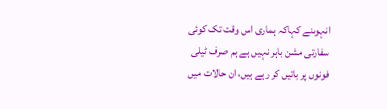انہوںنے کہاکہ ہماری اس وقت تک کوئی سفارتی مشن باہر نہیں ہے ہم صرف ٹیلی فونوں پر باتیں کر رہے ہیں، ان حالات میں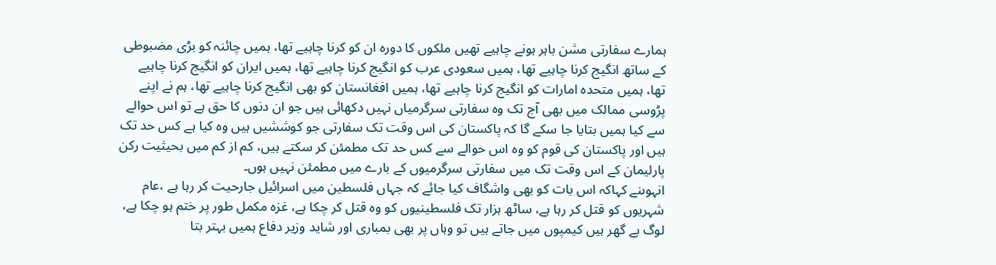ہمارے سفارتی مشن باہر ہونے چاہیے تھیں ملکوں کا دورہ ان کو کرنا چاہیے تھا، ہمیں چائنہ کو بڑی مضبوطی کے ساتھ انگیج کرنا چاہیے تھا، ہمیں سعودی عرب کو انگیج کرنا چاہیے تھا، ہمیں ایران کو انگیج کرنا چاہیے تھا، ہمیں متحدہ امارات کو انگیج کرنا چاہیے تھا، ہمیں افغانستان کو بھی انگیج کرنا چاہیے تھا، ہم نے اپنے پڑوسی ممالک میں بھی آج تک وہ سفارتی سرگرمیاں نہیں دکھائی ہیں جو ان دنوں کا حق ہے تو اس حوالے سے کیا ہمیں بتایا جا سکے گا کہ پاکستان کی اس وقت تک سفارتی جو کوششیں ہیں وہ کیا ہے کس حد تک ہیں اور پاکستان کی قوم کو وہ اس حوالے سے کس حد تک مطمئن کر سکتے ہیں، کم از کم میں بحیثیت رکن پارلیمان کے اس وقت تک میں سفارتی سرگرمیوں کے بارے میں مطمئن نہیں ہوں۔
انہوںنے کہاکہ اس بات کو بھی واشگاف کیا جائے کہ جہاں فلسطین میں اسرائیل جارحیت کر رہا ہے ،عام شہریوں کو قتل کر رہا ہے، ساٹھ ہزار تک فلسطینیوں کو وہ قتل کر چکا ہے، غزہ مکمل طور پر ختم ہو چکا ہے، لوگ بے گھر ہیں کیمپوں میں جاتے ہیں تو وہاں پر بھی بمباری اور شاید وزیر دفاع ہمیں بہتر بتا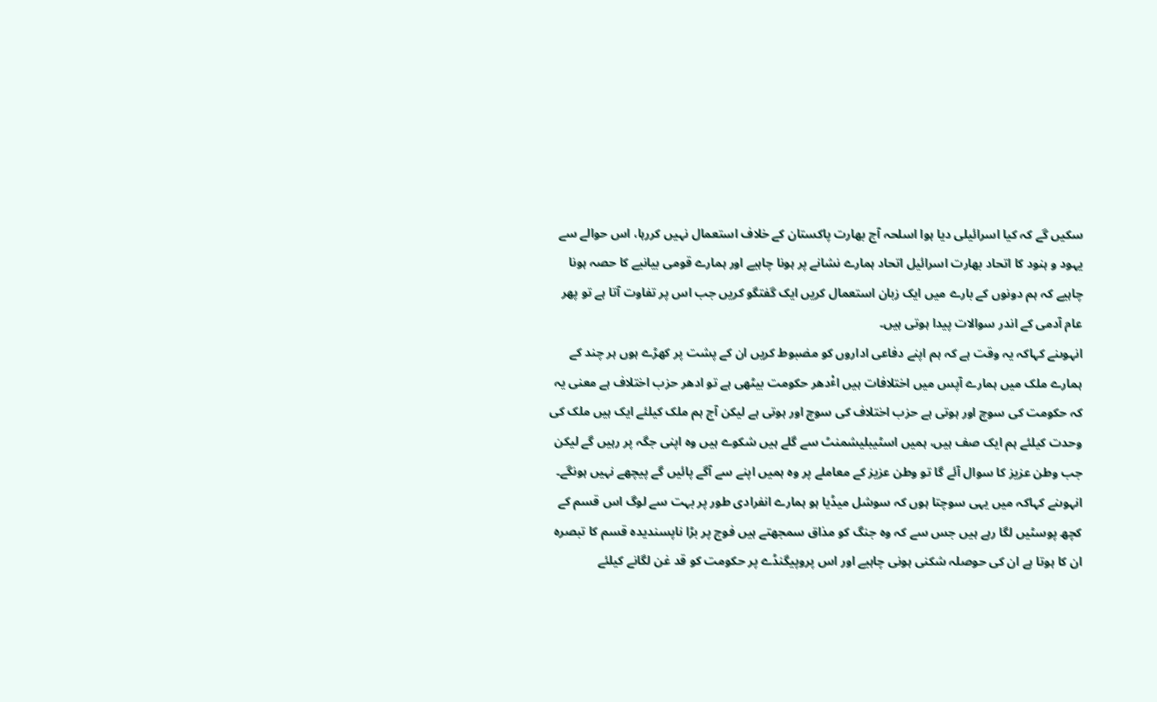سکیں گے کہ کیا اسرائیلی دیا ہوا اسلحہ آج بھارت پاکستان کے خلاف استعمال نہیں کررہا، اس حوالے سے یہود و ہنود کا اتحاد بھارت اسرائیل اتحاد ہمارے نشانے پر ہونا چاہیے اور ہمارے قومی بیانیے کا حصہ ہونا چاہیے کہ ہم دونوں کے بارے میں ایک زبان استعمال کریں ایک گفتگو کریں جب اس پر تفاوت آتا ہے تو پھر عام آدمی کے اندر سوالات پیدا ہوتی ہیں۔
انہوںنے کہاکہ یہ وقت ہے کہ ہم اپنے دفاعی اداروں کو مضبوط کریں ان کے پشت پر کھڑے ہوں ہر چند کے ہمارے ملک میں ہمارے آپس میں اختلافات ہیں اٴْدھر حکومت بیٹھی ہے تو ادھر حزب اختلاف ہے معنی یہ کہ حکومت کی سوچ اور ہوتی ہے حزب اختلاف کی سوچ اور ہوتی ہے لیکن آج ہم ملک کیلئے ایک ہیں ملک کی وحدت کیلئے ہم ایک صف ہیں، ہمیں اسٹیبلیشمنٹ سے گلے ہیں شکوے ہیں وہ اپنی جگہ پر رہیں گے لیکن جب وطن عزیز کا سوال آئے گا تو وطن عزیز کے معاملے پر وہ ہمیں اپنے سے آگے پائیں گے پیچھے نہیں ہونگے۔
انہوںنے کہاکہ میں یہی سوچتا ہوں کہ سوشل میڈیا ہو ہمارے انفرادی طور پر بہت سے لوگ اس قسم کے کچھ پوسٹیں لگا رہے ہیں جس سے کہ وہ جنگ کو مذاق سمجھتے ہیں فوج پر بڑا ناپسندیدہ قسم کا تبصرہ ان کا ہوتا ہے ان کی حوصلہ شکنی ہونی چاہیے اور اس پروپیگنڈے پر حکومت کو قد غن لگانے کیلئے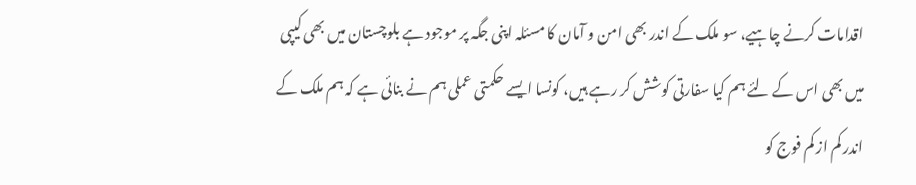اقدامات کرنے چاہیے، سو ملک کے اندر بھی امن و آمان کا مسئلہ اپنی جگہ پر موجود ہے بلوچستان میں بھی کیپی میں بھی اس کے لئے ہم کیا سفارتی کوشش کر رہے ہیں، کونسا ایسے حکمتی عملی ہم نے بنائی ہے کہ ہم ملک کے اندر کم از کم فوج کو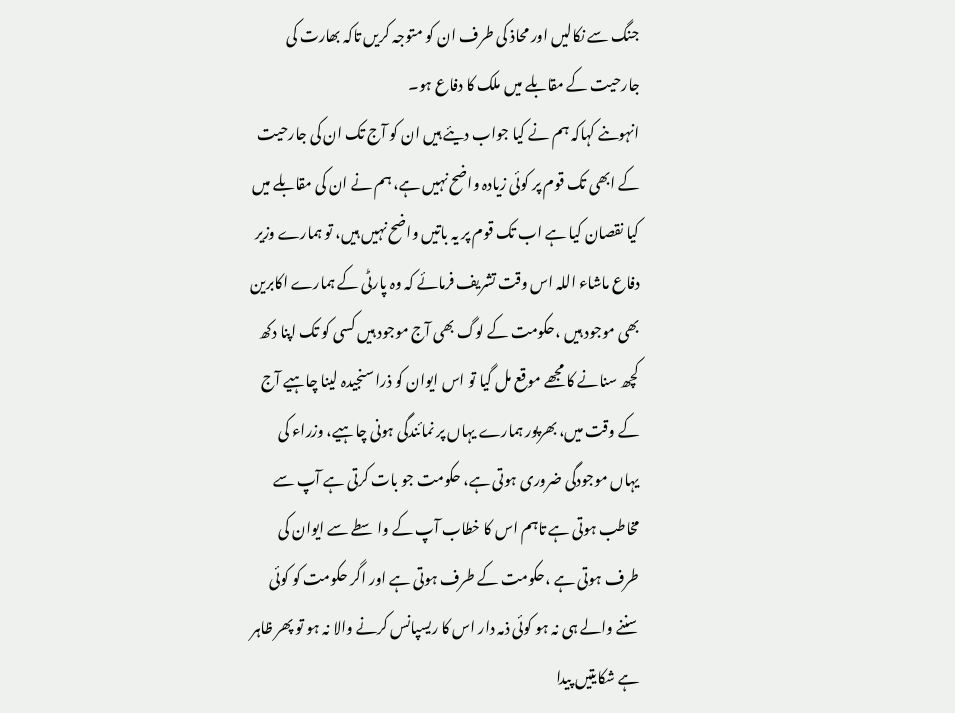جنگ سے نکالیں اور محاذ کی طرف ان کو متوجہ کریں تاکہ بھارت کی جارحیت کے مقابلے میں ملک کا دفاع ہو۔
انہوںنے کہاکہ ہم نے کیا جواب دیئے ہیں ان کو آج تک ان کی جارحیت کے ابھی تک قوم پر کوئی زیادہ واضح نہیں ہے، ہم نے ان کی مقابلے میں کیا نقصان کیا ہے اب تک قوم پر یہ باتیں واضح نہیں ہیں، تو ہمارے وزیر دفاع ماشاء اللہ اس وقت تشریف فرمائے کہ وہ پارٹی کے ہمارے اکابرین بھی موجود ہیں ،حکومت کے لوگ بھی آج موجود ہیں کسی کو تک اپنا دکھ کچھ سنانے کا مجھے موقع مل گیا تو اس ایوان کو ذرا سنجیدہ لینا چاہیے آج کے وقت میں، بھرپور ہمارے یہاں پر نمائندگی ہونی چاہیے، وزراء کی یہاں موجودگی ضروری ہوتی ہے، حکومت جو بات کرتی ہے آپ سے مخاطب ہوتی ہے تاہم اس کا خطاب آپ کے واسطے سے ایوان کی طرف ہوتی ہے ،حکومت کے طرف ہوتی ہے اور اگر حکومت کو کوئی سننے والے ہی نہ ہو کوئی ذمہ دار اس کا ریسپانس کرنے والا نہ ہو تو پھر ظاہر ہے شکایتیں پیدا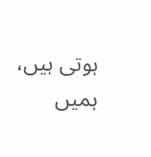ہوتی ہیں، ہمیں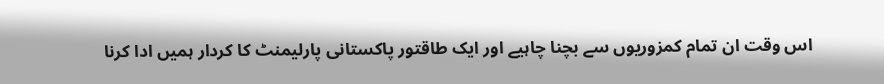اس وقت ان تمام کمزوریوں سے بچنا چاہیے اور ایک طاقتور پاکستانی پارلیمنٹ کا کردار ہمیں ادا کرنا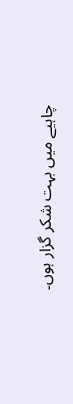چاہیے میں بہت شکر گزار ہوں۔